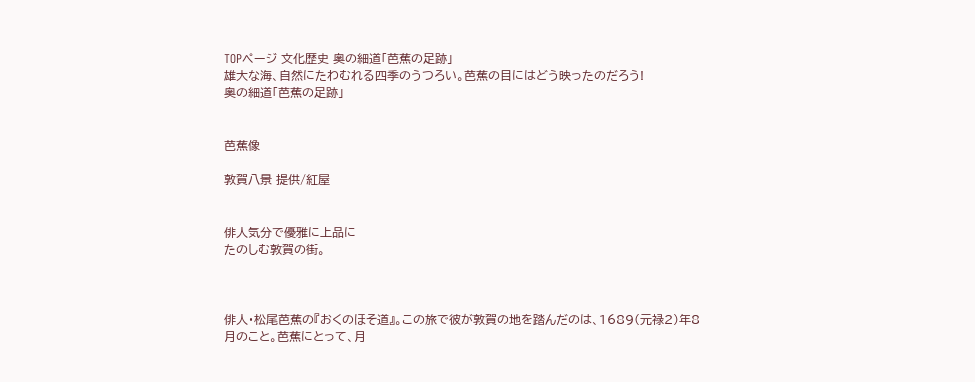TOPページ 文化歴史 奥の細道「芭蕉の足跡」
雄大な海、自然にたわむれる四季のうつろい。芭蕉の目にはどう映ったのだろう!
奥の細道「芭蕉の足跡」


芭蕉像

敦賀八景 提供/紅屋


俳人気分で優雅に上品に
たのしむ敦賀の街。



俳人・松尾芭蕉の『おくのほそ道』。この旅で彼が敦賀の地を踏んだのは、1689(元禄2)年8月のこと。芭蕉にとって、月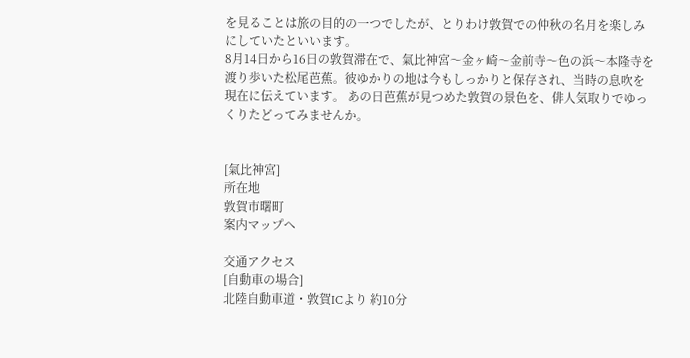を見ることは旅の目的の一つでしたが、とりわけ敦賀での仲秋の名月を楽しみにしていたといいます。
8月14日から16日の敦賀滞在で、氣比神宮〜金ヶ崎〜金前寺〜色の浜〜本隆寺を渡り歩いた松尾芭蕉。彼ゆかりの地は今もしっかりと保存され、当時の息吹を現在に伝えています。 あの日芭蕉が見つめた敦賀の景色を、俳人気取りでゆっくりたどってみませんか。


[氣比神宮]
所在地
敦賀市曙町
案内マップへ

交通アクセス
[自動車の場合]
北陸自動車道・敦賀ICより 約10分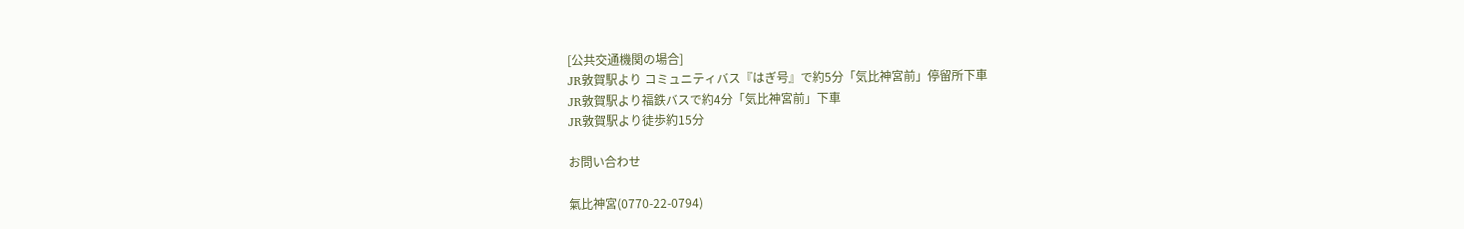[公共交通機関の場合]
JR敦賀駅より コミュニティバス『はぎ号』で約5分「気比神宮前」停留所下車
JR敦賀駅より福鉄バスで約4分「気比神宮前」下車
JR敦賀駅より徒歩約15分

お問い合わせ

氣比神宮(0770-22-0794)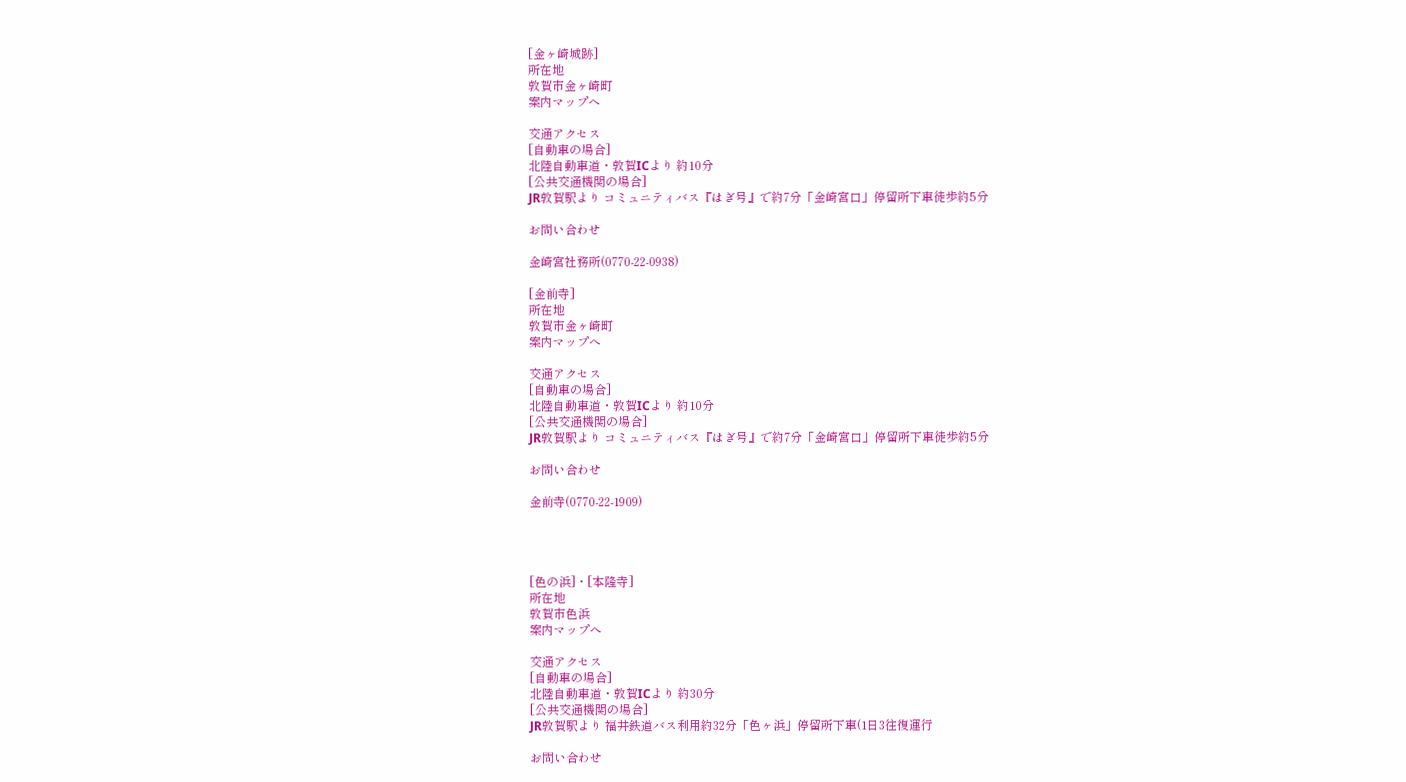[金ヶ崎城跡]
所在地
敦賀市金ヶ崎町
案内マップへ

交通アクセス
[自動車の場合]
北陸自動車道・敦賀ICより 約10分
[公共交通機関の場合]
JR敦賀駅より コミュニティバス『はぎ号』で約7分「金崎宮口」停留所下車徒歩約5分

お問い合わせ

金崎宮社務所(0770-22-0938)

[金前寺]
所在地
敦賀市金ヶ崎町
案内マップへ

交通アクセス
[自動車の場合]
北陸自動車道・敦賀ICより 約10分
[公共交通機関の場合]
JR敦賀駅より コミュニティバス『はぎ号』で約7分「金崎宮口」停留所下車徒歩約5分

お問い合わせ

金前寺(0770-22-1909)




[色の浜]・[本隆寺]
所在地
敦賀市色浜
案内マップへ

交通アクセス
[自動車の場合]
北陸自動車道・敦賀ICより 約30分
[公共交通機関の場合]
JR敦賀駅より 福井鉄道バス利用約32分「色ヶ浜」停留所下車(1日3往復運行

お問い合わせ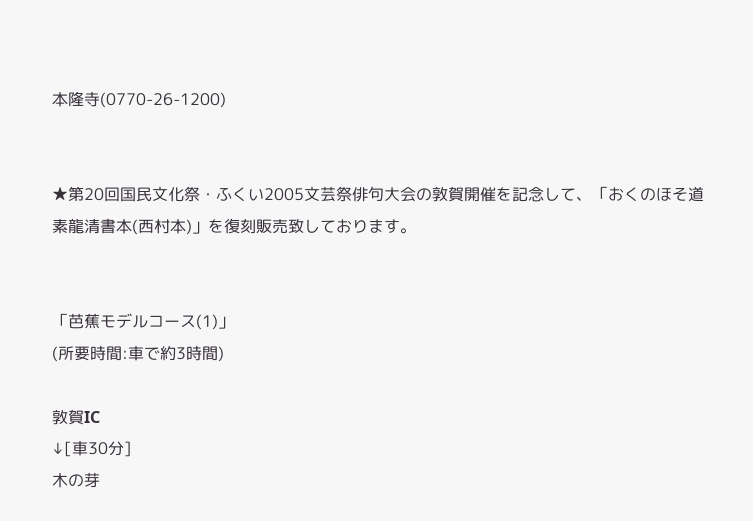本隆寺(0770-26-1200)


★第20回国民文化祭・ふくい2005文芸祭俳句大会の敦賀開催を記念して、「おくのほそ道素龍清書本(西村本)」を復刻販売致しております。


「芭蕉モデルコース(1)」
(所要時間:車で約3時間)

敦賀IC
↓[車30分]
木の芽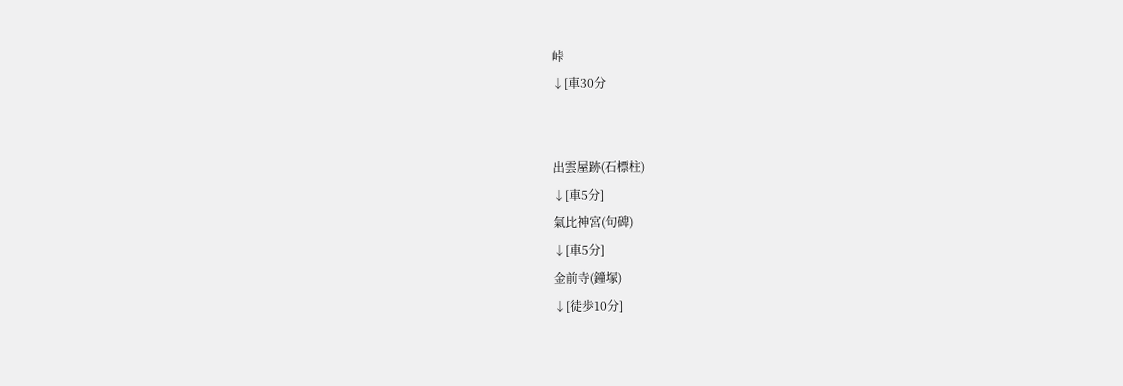峠
↓[車30分


出雲屋跡(石標柱)
↓[車5分]
氣比神宮(句碑)
↓[車5分]
金前寺(鐘塚)
↓[徒歩10分]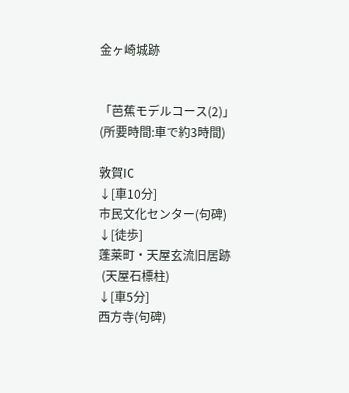金ヶ崎城跡


「芭蕉モデルコース(2)」
(所要時間:車で約3時間)

敦賀IC
↓[車10分]
市民文化センター(句碑)
↓[徒歩]
蓬莱町・天屋玄流旧居跡
 (天屋石標柱)
↓[車5分]
西方寺(句碑)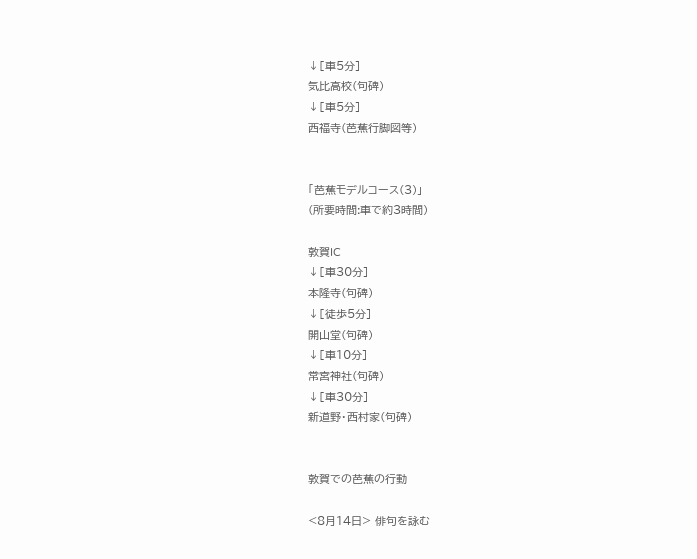↓[車5分]
気比高校(句碑)
↓[車5分]
西福寺(芭蕉行脚図等)


「芭蕉モデルコース(3)」
(所要時間:車で約3時間)

敦賀IC
↓[車30分]
本隆寺(句碑)
↓[徒歩5分]
開山堂(句碑)
↓[車10分]
常宮神社(句碑)
↓[車30分]
新道野・西村家(句碑)


敦賀での芭蕉の行動

<8月14日> 俳句を詠む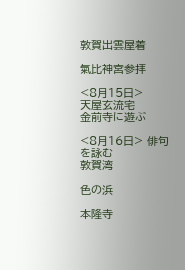敦賀出雲屋着

氣比神宮参拝

<8月15日>
天屋玄流宅
金前寺に遊ぶ

<8月16日> 俳句を詠む
敦賀湾

色の浜

本隆寺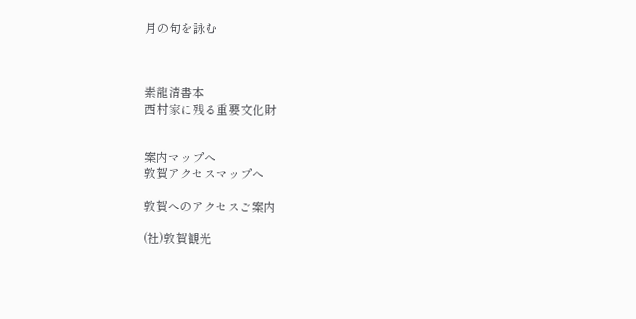月の句を詠む



素龍清書本
西村家に残る重要文化財


案内マップへ
敦賀アクセスマップへ

敦賀へのアクセスご案内

(社)敦賀観光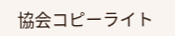協会コピーライト